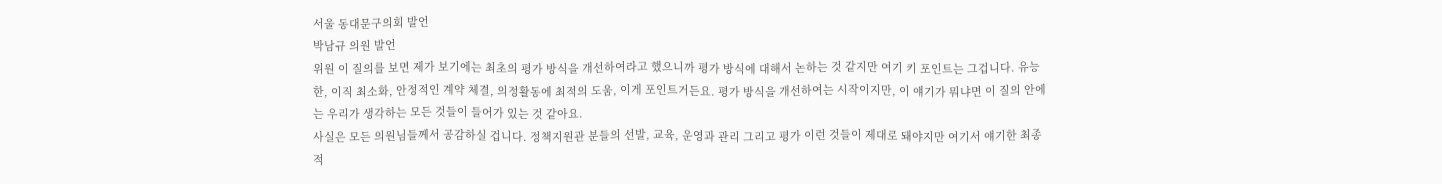서울 동대문구의회 발언
박남규 의원 발언
위원 이 질의를 보면 제가 보기에는 최초의 평가 방식을 개선하여라고 했으니까 평가 방식에 대해서 논하는 것 같지만 여기 키 포인트는 그겁니다. 유능한, 이직 최소화, 안정적인 계약 체결, 의정활동에 최적의 도움, 이게 포인트거든요. 평가 방식을 개선하여는 시작이지만, 이 얘기가 뭐냐면 이 질의 안에는 우리가 생각하는 모든 것들이 들어가 있는 것 같아요.
사실은 모든 의원님들께서 공감하실 겁니다. 정책지원관 분들의 선발, 교육, 운영과 관리 그리고 평가 이런 것들이 제대로 돼야지만 여기서 얘기한 최종적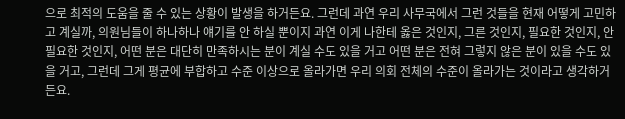으로 최적의 도움을 줄 수 있는 상황이 발생을 하거든요. 그런데 과연 우리 사무국에서 그런 것들을 현재 어떻게 고민하고 계실까, 의원님들이 하나하나 얘기를 안 하실 뿐이지 과연 이게 나한테 옳은 것인지, 그른 것인지, 필요한 것인지, 안 필요한 것인지, 어떤 분은 대단히 만족하시는 분이 계실 수도 있을 거고 어떤 분은 전혀 그렇지 않은 분이 있을 수도 있을 거고, 그런데 그게 평균에 부합하고 수준 이상으로 올라가면 우리 의회 전체의 수준이 올라가는 것이라고 생각하거든요.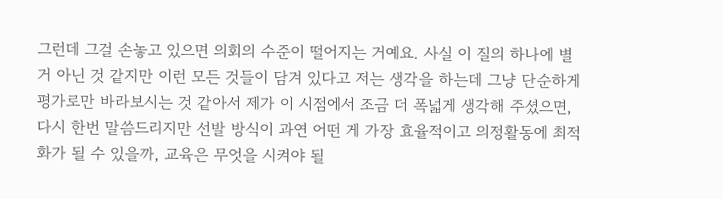그런데 그걸 손놓고 있으면 의회의 수준이 떨어지는 거예요. 사실 이 질의 하나에 별거 아닌 것 같지만 이런 모든 것들이 담겨 있다고 저는 생각을 하는데 그냥 단순하게 평가로만 바라보시는 것 같아서 제가 이 시점에서 조금 더 폭넓게 생각해 주셨으면, 다시 한번 말씀드리지만 선발 방식이 과연 어떤 게 가장 효율적이고 의정활동에 최적화가 될 수 있을까, 교육은 무엇을 시켜야 될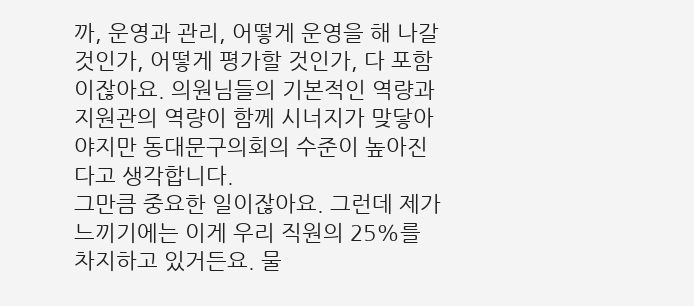까, 운영과 관리, 어떻게 운영을 해 나갈 것인가, 어떻게 평가할 것인가, 다 포함이잖아요. 의원님들의 기본적인 역량과 지원관의 역량이 함께 시너지가 맞닿아야지만 동대문구의회의 수준이 높아진다고 생각합니다.
그만큼 중요한 일이잖아요. 그런데 제가 느끼기에는 이게 우리 직원의 25%를 차지하고 있거든요. 물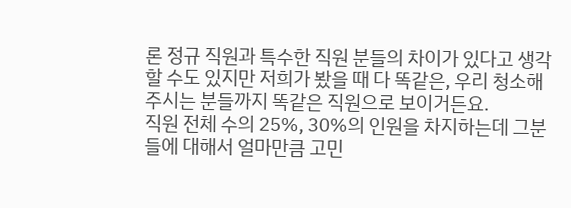론 정규 직원과 특수한 직원 분들의 차이가 있다고 생각할 수도 있지만 저희가 봤을 때 다 똑같은, 우리 청소해 주시는 분들까지 똑같은 직원으로 보이거든요.
직원 전체 수의 25%, 30%의 인원을 차지하는데 그분들에 대해서 얼마만큼 고민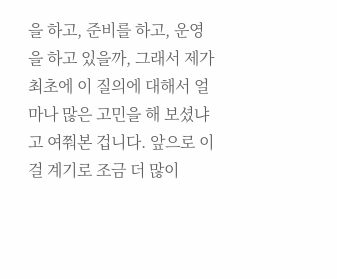을 하고, 준비를 하고, 운영을 하고 있을까, 그래서 제가 최초에 이 질의에 대해서 얼마나 많은 고민을 해 보셨냐고 여쭤본 겁니다. 앞으로 이걸 계기로 조금 더 많이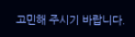고민해 주시기 바랍니다.